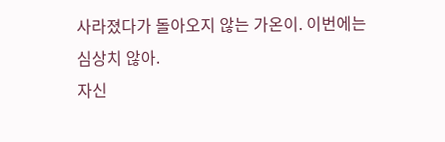사라졌다가 돌아오지 않는 가온이. 이번에는 심상치 않아.
자신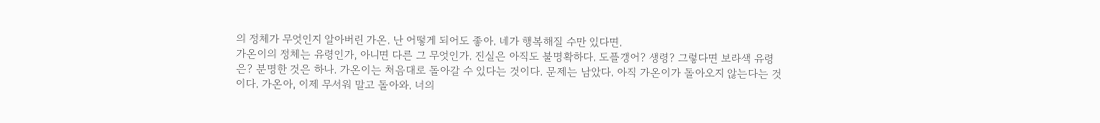의 정체가 무엇인지 알아버린 가온. 난 어떻게 되어도 좋아. 네가 행복해질 수만 있다면.
가온이의 정체는 유령인가, 아니면 다른 그 무엇인가. 진실은 아직도 불명확하다. 도플갱어? 생령? 그렇다면 보라색 유령은? 분명한 것은 하나. 가온이는 처음대로 돌아갈 수 있다는 것이다. 문제는 남았다. 아직 가온이가 돌아오지 않는다는 것이다. 가온아, 이제 무서워 말고 돌아와. 너의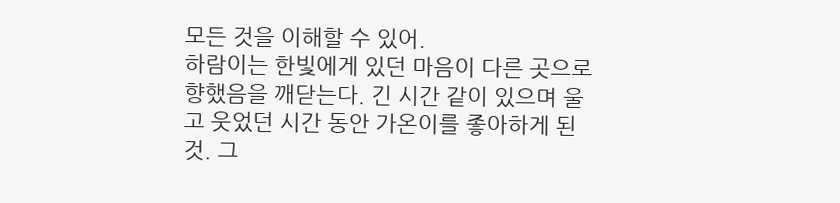모든 것을 이해할 수 있어.
하람이는 한빛에게 있던 마음이 다른 곳으로 향했음을 깨닫는다. 긴 시간 같이 있으며 울고 웃었던 시간 동안 가온이를 좋아하게 된 것. 그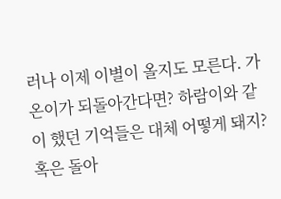러나 이제 이별이 올지도 모른다. 가온이가 되돌아간다면? 하람이와 같이 했던 기억들은 대체 어떻게 돼지? 혹은 돌아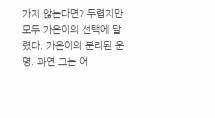가지 않는다면? 두렵지만 모두 가온이의 선택에 달렸다. 가온이의 분리된 운명. 과연 그는 어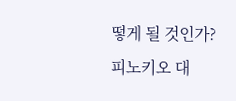떻게 될 것인가?
피노키오 대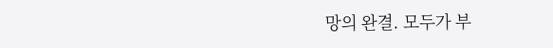망의 완결. 모두가 부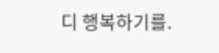디 행복하기를.